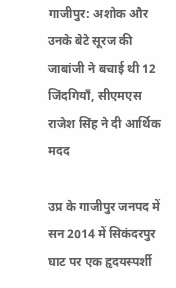गाजीपुर: अशोक और उनके बेटे सूरज की जाबांजी ने बचाई थी 12 जिंदगियाँ, सीएमएस राजेश सिंह ने दी आर्थिक मदद

उप्र के गाजीपुर जनपद में सन 2014 में सिकंदरपुर घाट पर एक हृदयस्पर्शी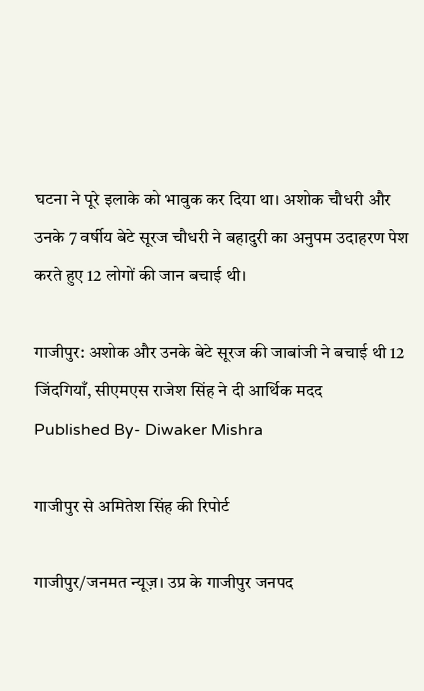घटना ने पूरे इलाके को भावुक कर दिया था। अशोक चौधरी और उनके 7 वर्षीय बेटे सूरज चौधरी ने बहादुरी का अनुपम उदाहरण पेश करते हुए 12 लोगों की जान बचाई थी।

गाजीपुर: अशोक और उनके बेटे सूरज की जाबांजी ने बचाई थी 12 जिंदगियाँ, सीएमएस राजेश सिंह ने दी आर्थिक मदद
Published By- Diwaker Mishra

गाजीपुर से अमितेश सिंह की रिपोर्ट

गाजीपुर/जनमत न्यूज़। उप्र के गाजीपुर जनपद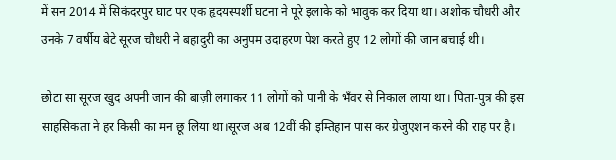में सन 2014 में सिकंदरपुर घाट पर एक हृदयस्पर्शी घटना ने पूरे इलाके को भावुक कर दिया था। अशोक चौधरी और उनके 7 वर्षीय बेटे सूरज चौधरी ने बहादुरी का अनुपम उदाहरण पेश करते हुए 12 लोगों की जान बचाई थी।

छोटा सा सूरज खुद अपनी जान की बाज़ी लगाकर 11 लोगों को पानी के भँवर से निकाल लाया था। पिता-पुत्र की इस साहसिकता ने हर किसी का मन छू लिया था।सूरज अब 12वीं की इम्तिहान पास कर ग्रेजुएशन करने की राह पर है।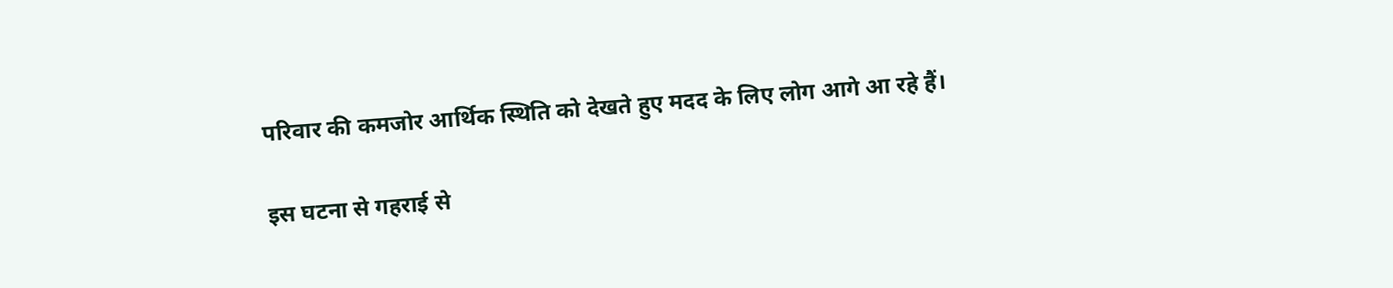परिवार की कमजोर आर्थिक स्थिति को देखते हुए मदद के लिए लोग आगे आ रहे हैं।

इस घटना से गहराई से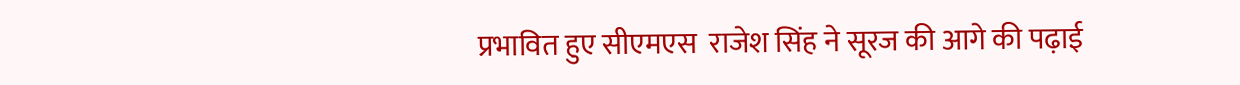प्रभावित हुए सीएमएस  राजेश सिंह ने सूरज की आगे की पढ़ाई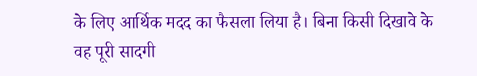के लिए आर्थिक मदद का फैसला लिया है। बिना किसी दिखावे के वह पूरी सादगी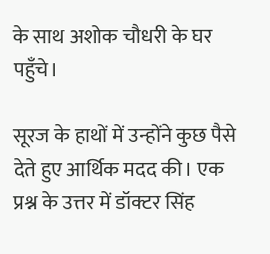के साथ अशोक चौधरी के घर पहुँचे।

सूरज के हाथों में उन्होंने कुछ पैसे देते हुए आर्थिक मदद की। एक प्रश्न के उत्तर में डॉक्टर सिंह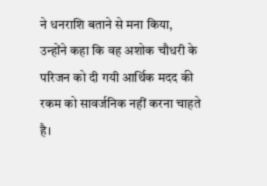ने धनराशि बताने से मना किया, उन्होंने कहा कि वह अशोक चौधरी के परिजन को दी गयी आर्थिक मदद की रकम को सावर्जनिक नहीं करना चाहते है।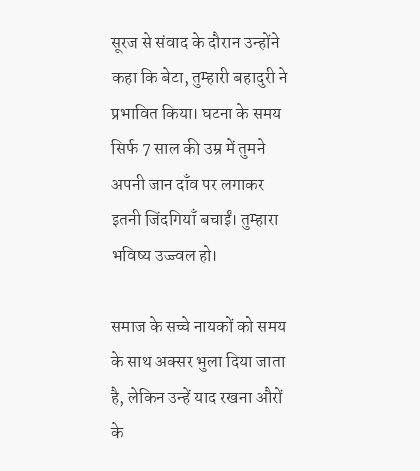सूरज से संवाद के दौरान उन्होंने कहा कि बेटा, तुम्हारी बहादुरी ने प्रभावित किया। घटना के समय सिर्फ 7 साल की उम्र में तुमने अपनी जान दाँव पर लगाकर इतनी जिंदगियाँ बचाईं। तुम्हारा भविष्य उज्ज्वल हो।

समाज के सच्चे नायकों को समय के साथ अक्सर भुला दिया जाता है, लेकिन उन्हें याद रखना औरों के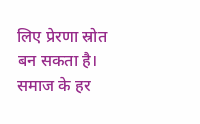लिए प्रेरणा स्रोत बन सकता है। समाज के हर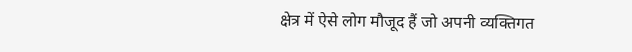क्षेत्र में ऐसे लोग मौजूद हैं जो अपनी व्यक्तिगत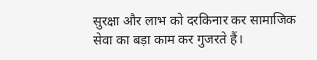सुरक्षा और लाभ को दरकिनार कर सामाजिक सेवा का बड़ा काम कर गुजरते हैं।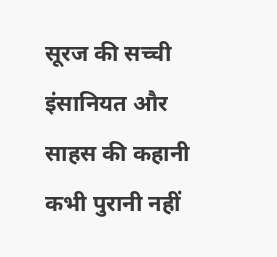सूरज की सच्ची इंसानियत और साहस की कहानी कभी पुरानी नहीं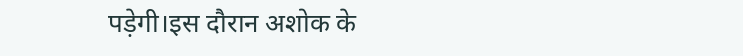पड़ेगी।इस दौरान अशोक के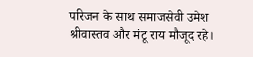परिजन के साथ समाजसेवी उमेश श्रीवास्तव और मंटू राय मौजूद रहे।